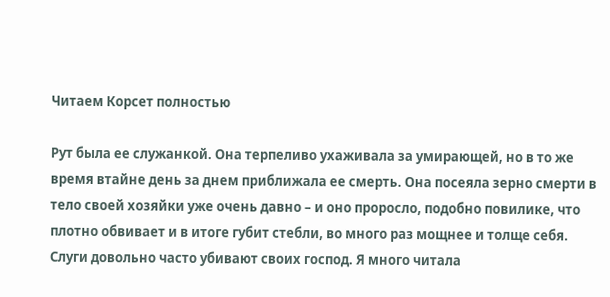Читаем Корсет полностью

Рут была ее служанкой. Она терпеливо ухаживала за умирающей, но в то же время втайне день за днем приближала ее смерть. Она посеяла зерно смерти в тело своей хозяйки уже очень давно – и оно проросло, подобно повилике, что плотно обвивает и в итоге губит стебли, во много раз мощнее и толще себя. Слуги довольно часто убивают своих господ. Я много читала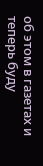об этом в газетах и теперь буду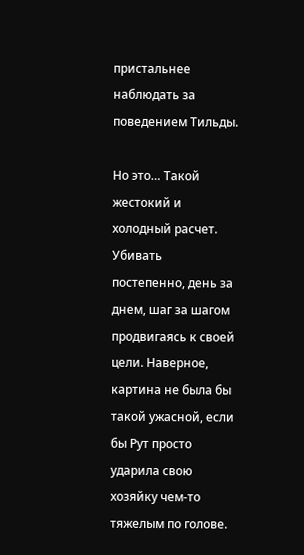пристальнее наблюдать за поведением Тильды.

Но это… Такой жестокий и холодный расчет. Убивать постепенно, день за днем, шаг за шагом продвигаясь к своей цели. Наверное, картина не была бы такой ужасной, если бы Рут просто ударила свою хозяйку чем-то тяжелым по голове.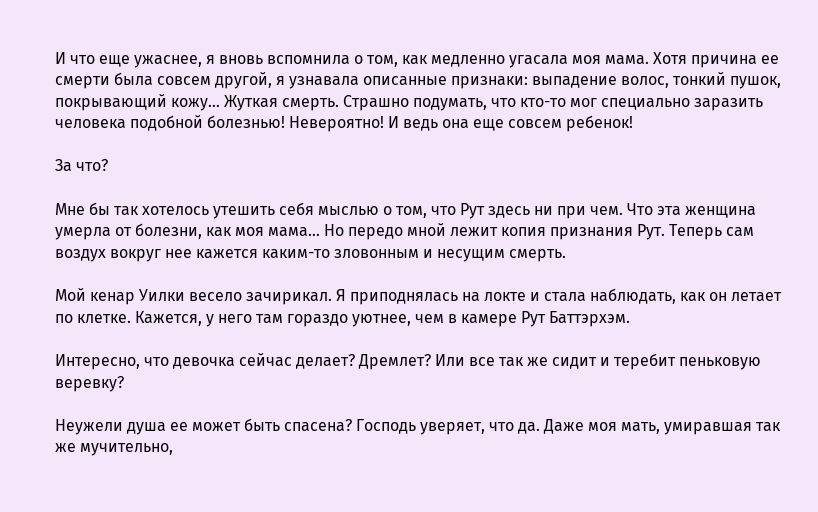И что еще ужаснее, я вновь вспомнила о том, как медленно угасала моя мама. Хотя причина ее смерти была совсем другой, я узнавала описанные признаки: выпадение волос, тонкий пушок, покрывающий кожу… Жуткая смерть. Страшно подумать, что кто-то мог специально заразить человека подобной болезнью! Невероятно! И ведь она еще совсем ребенок!

За что?

Мне бы так хотелось утешить себя мыслью о том, что Рут здесь ни при чем. Что эта женщина умерла от болезни, как моя мама… Но передо мной лежит копия признания Рут. Теперь сам воздух вокруг нее кажется каким-то зловонным и несущим смерть.

Мой кенар Уилки весело зачирикал. Я приподнялась на локте и стала наблюдать, как он летает по клетке. Кажется, у него там гораздо уютнее, чем в камере Рут Баттэрхэм.

Интересно, что девочка сейчас делает? Дремлет? Или все так же сидит и теребит пеньковую веревку?

Неужели душа ее может быть спасена? Господь уверяет, что да. Даже моя мать, умиравшая так же мучительно,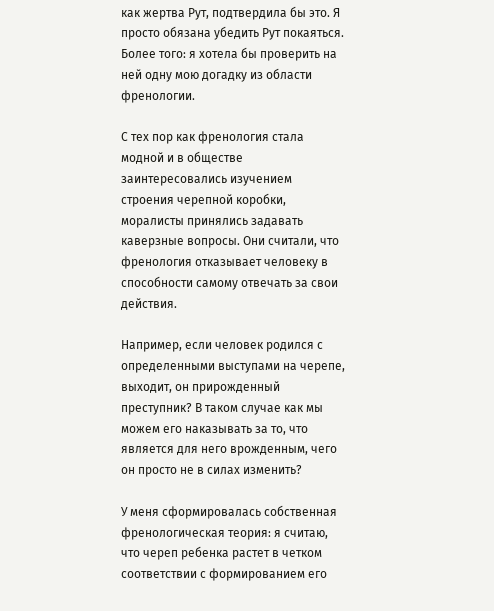как жертва Рут, подтвердила бы это. Я просто обязана убедить Рут покаяться. Более того: я хотела бы проверить на ней одну мою догадку из области френологии.

С тех пор как френология стала модной и в обществе заинтересовались изучением строения черепной коробки, моралисты принялись задавать каверзные вопросы. Они считали, что френология отказывает человеку в способности самому отвечать за свои действия.

Например, если человек родился с определенными выступами на черепе, выходит, он прирожденный преступник? В таком случае как мы можем его наказывать за то, что является для него врожденным, чего он просто не в силах изменить?

У меня сформировалась собственная френологическая теория: я считаю, что череп ребенка растет в четком соответствии с формированием его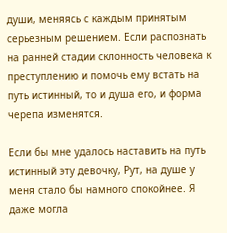души, меняясь с каждым принятым серьезным решением. Если распознать на ранней стадии склонность человека к преступлению и помочь ему встать на путь истинный, то и душа его, и форма черепа изменятся.

Если бы мне удалось наставить на путь истинный эту девочку, Рут, на душе у меня стало бы намного спокойнее. Я даже могла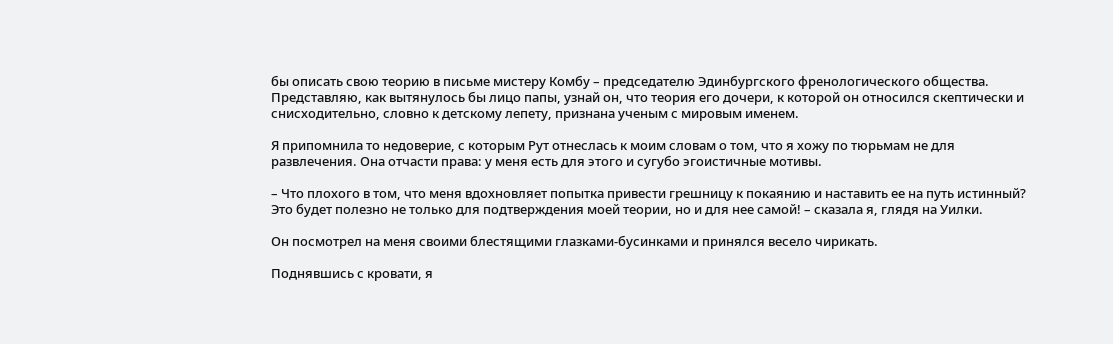бы описать свою теорию в письме мистеру Комбу – председателю Эдинбургского френологического общества. Представляю, как вытянулось бы лицо папы, узнай он, что теория его дочери, к которой он относился скептически и снисходительно, словно к детскому лепету, признана ученым с мировым именем.

Я припомнила то недоверие, с которым Рут отнеслась к моим словам о том, что я хожу по тюрьмам не для развлечения. Она отчасти права: у меня есть для этого и сугубо эгоистичные мотивы.

– Что плохого в том, что меня вдохновляет попытка привести грешницу к покаянию и наставить ее на путь истинный? Это будет полезно не только для подтверждения моей теории, но и для нее самой! – сказала я, глядя на Уилки.

Он посмотрел на меня своими блестящими глазками-бусинками и принялся весело чирикать.

Поднявшись с кровати, я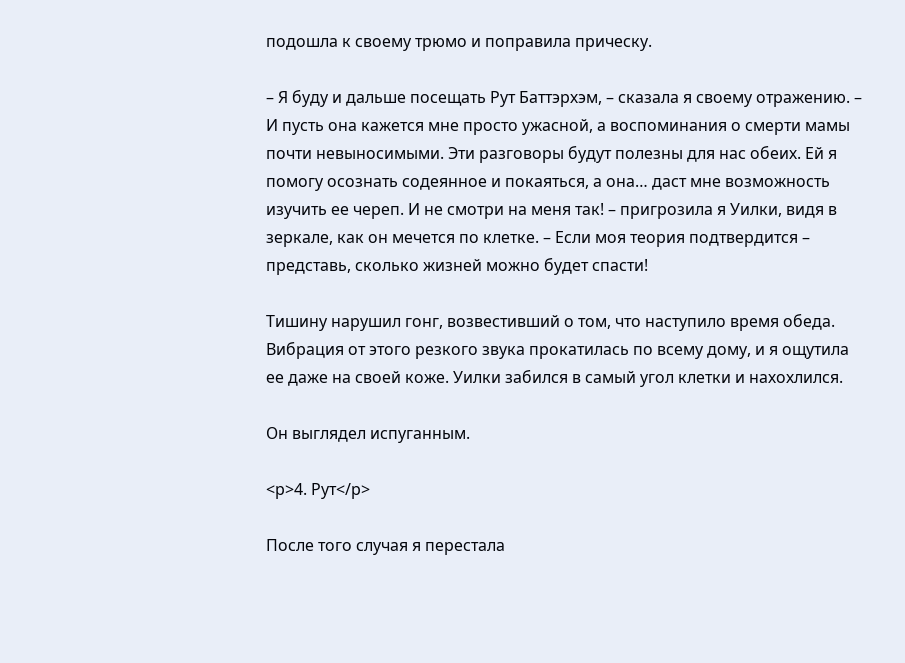подошла к своему трюмо и поправила прическу.

– Я буду и дальше посещать Рут Баттэрхэм, – сказала я своему отражению. – И пусть она кажется мне просто ужасной, а воспоминания о смерти мамы почти невыносимыми. Эти разговоры будут полезны для нас обеих. Ей я помогу осознать содеянное и покаяться, а она… даст мне возможность изучить ее череп. И не смотри на меня так! – пригрозила я Уилки, видя в зеркале, как он мечется по клетке. – Если моя теория подтвердится – представь, сколько жизней можно будет спасти!

Тишину нарушил гонг, возвестивший о том, что наступило время обеда. Вибрация от этого резкого звука прокатилась по всему дому, и я ощутила ее даже на своей коже. Уилки забился в самый угол клетки и нахохлился.

Он выглядел испуганным.

<p>4. Рут</p>

После того случая я перестала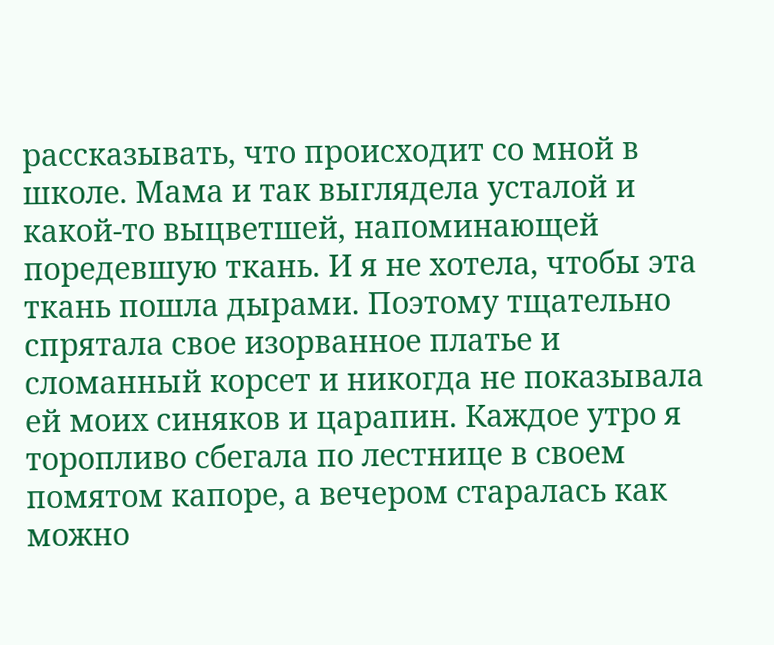рассказывать, что происходит со мной в школе. Мама и так выглядела усталой и какой-то выцветшей, напоминающей поредевшую ткань. И я не хотела, чтобы эта ткань пошла дырами. Поэтому тщательно спрятала свое изорванное платье и сломанный корсет и никогда не показывала ей моих синяков и царапин. Каждое утро я торопливо сбегала по лестнице в своем помятом капоре, а вечером старалась как можно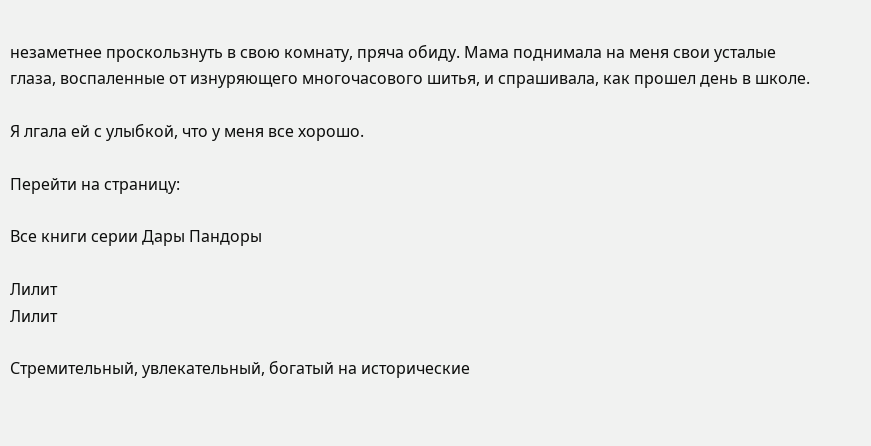незаметнее проскользнуть в свою комнату, пряча обиду. Мама поднимала на меня свои усталые глаза, воспаленные от изнуряющего многочасового шитья, и спрашивала, как прошел день в школе.

Я лгала ей с улыбкой, что у меня все хорошо.

Перейти на страницу:

Все книги серии Дары Пандоры

Лилит
Лилит

Стремительный, увлекательный, богатый на исторические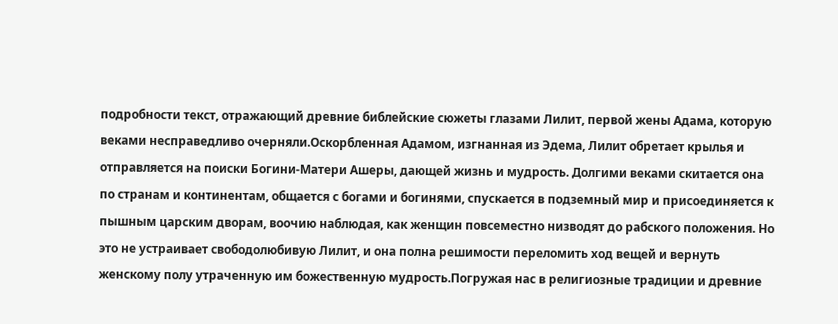подробности текст, отражающий древние библейские сюжеты глазами Лилит, первой жены Адама, которую веками несправедливо очерняли.Оскорбленная Адамом, изгнанная из Эдема, Лилит обретает крылья и отправляется на поиски Богини-Матери Ашеры, дающей жизнь и мудрость. Долгими веками скитается она по странам и континентам, общается с богами и богинями, спускается в подземный мир и присоединяется к пышным царским дворам, воочию наблюдая, как женщин повсеместно низводят до рабского положения. Но это не устраивает свободолюбивую Лилит, и она полна решимости переломить ход вещей и вернуть женскому полу утраченную им божественную мудрость.Погружая нас в религиозные традиции и древние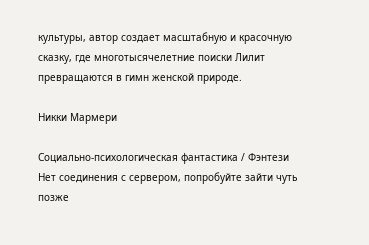культуры, автор создает масштабную и красочную сказку, где многотысячелетние поиски Лилит превращаются в гимн женской природе.

Никки Мармери

Социально-психологическая фантастика / Фэнтези
Нет соединения с сервером, попробуйте зайти чуть позже